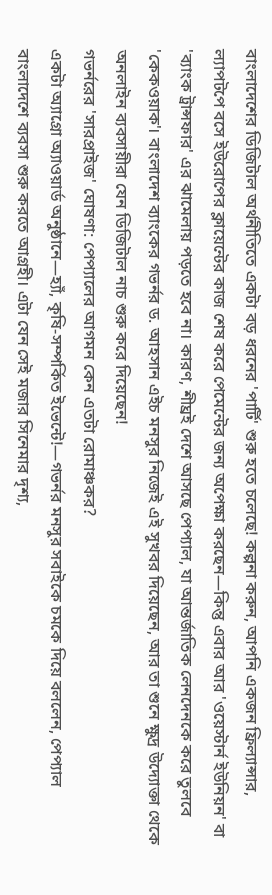বাংলাদেশের ডিজিটাল অর্থনীতিতে একটা বড় ধরনের 'পার্টি' শুরু হতে চলেছে! কল্পনা করুন, আপনি একজন ফ্রিল্যান্সার, ল্যাপটপে বসে ইউরোপের ক্লায়েন্টের কাজ শেষ করে পেমেন্টের জন্য অপেক্ষা করছেন—কিন্তু এবার আর 'ওয়েস্টার্ন ইউনিয়ন' বা 'ব্যাংক ট্রান্সফার' এর ঝামেলায় পড়তে হবে না। কারণ, শীঘ্রই দেশে আসছে পেপ্যাল, যা আন্তর্জাতিক লেনদেনকে করে তুলবে 'কেকওয়াক'। বাংলাদেশ ব্যাংকের গভর্নর ড. আহসান এইচ মনসুর নিজেই এই সুখবর দিয়েছেন, আর তা শুনে ক্ষুদ্র উদ্যোক্তা থেকে অনলাইন ব্যবসায়ীরা যেন ডিজিটাল নাচ শুরু করে দিয়েছেন!
গভর্নরের 'সারপ্রাইজ' ঘোষণা: পেপ্যালের আগমন কেন এতটা রোমাঞ্চকর?
একটা অ্যাগ্রো অ্যাওয়ার্ড অনুষ্ঠানে—হ্যাঁ, কৃষি-সম্পর্কিত ইভেন্টে!—গভর্নর মনসুর সবাইকে চমকে দিয়ে বললেন, পেপ্যাল বাংলাদেশে ব্যবসা শুরু করতে আগ্রহী। এটা যেন সেই মজার সিনেমার দৃশ্য,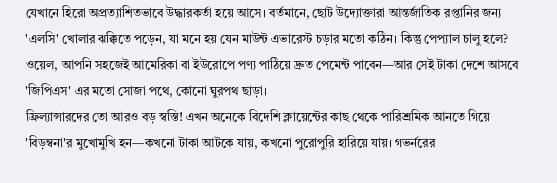যেখানে হিরো অপ্রত্যাশিতভাবে উদ্ধারকর্তা হয়ে আসে। বর্তমানে, ছোট উদ্যোক্তারা আন্তর্জাতিক রপ্তানির জন্য 'এলসি' খোলার ঝক্কিতে পড়েন, যা মনে হয় যেন মাউন্ট এভারেস্ট চড়ার মতো কঠিন। কিন্তু পেপ্যাল চালু হলে? ওয়েল, আপনি সহজেই আমেরিকা বা ইউরোপে পণ্য পাঠিয়ে দ্রুত পেমেন্ট পাবেন—আর সেই টাকা দেশে আসবে 'জিপিএস' এর মতো সোজা পথে, কোনো ঘুরপথ ছাড়া।
ফ্রিল্যান্সারদের তো আরও বড় স্বস্তি! এখন অনেকে বিদেশি ক্লায়েন্টের কাছ থেকে পারিশ্রমিক আনতে গিয়ে 'বিড়ম্বনা'র মুখোমুখি হন—কখনো টাকা আটকে যায়, কখনো পুরোপুরি হারিয়ে যায়। গভর্নরের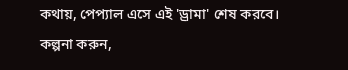কথায়, পেপ্যাল এসে এই 'ড্রামা' শেষ করবে। কল্পনা করুন,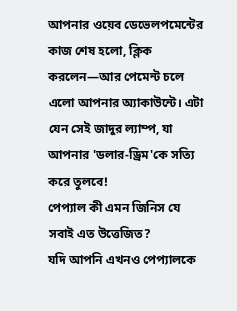আপনার ওয়েব ডেভেলপমেন্টের কাজ শেষ হলো, ক্লিক করলেন—আর পেমেন্ট চলে এলো আপনার অ্যাকাউন্টে। এটা যেন সেই জাদুর ল্যাম্প, যা আপনার 'ডলার-ড্রিম'কে সত্যি করে তুলবে!
পেপ্যাল কী এমন জিনিস যে সবাই এত উত্তেজিত?
যদি আপনি এখনও পেপ্যালকে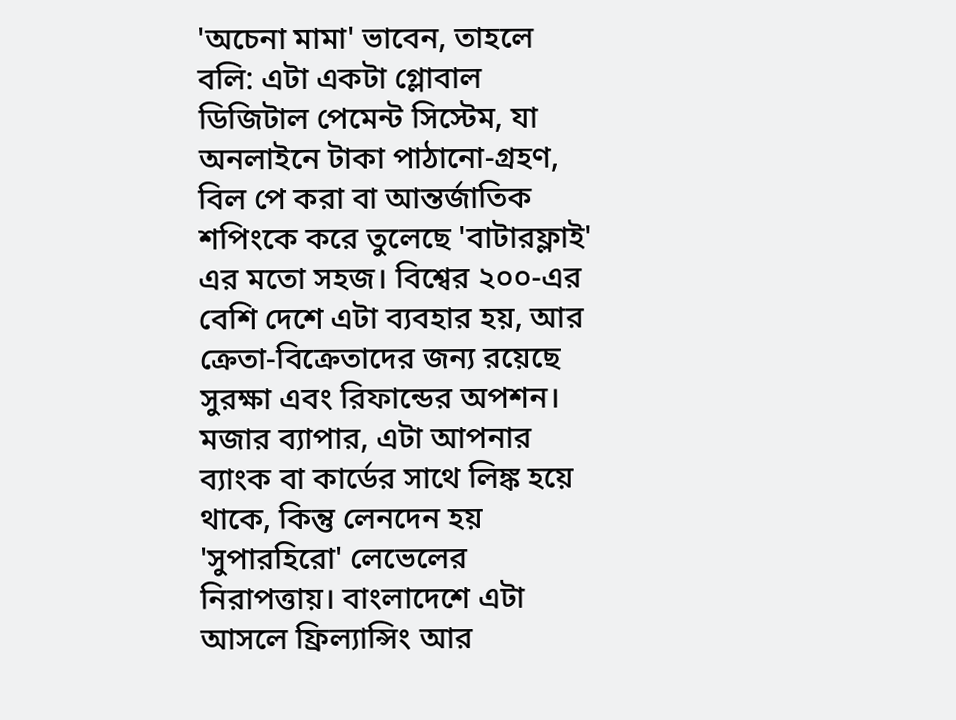'অচেনা মামা' ভাবেন, তাহলে বলি: এটা একটা গ্লোবাল ডিজিটাল পেমেন্ট সিস্টেম, যা অনলাইনে টাকা পাঠানো-গ্রহণ, বিল পে করা বা আন্তর্জাতিক শপিংকে করে তুলেছে 'বাটারফ্লাই' এর মতো সহজ। বিশ্বের ২০০-এর বেশি দেশে এটা ব্যবহার হয়, আর ক্রেতা-বিক্রেতাদের জন্য রয়েছে সুরক্ষা এবং রিফান্ডের অপশন। মজার ব্যাপার, এটা আপনার ব্যাংক বা কার্ডের সাথে লিঙ্ক হয়ে থাকে, কিন্তু লেনদেন হয় 'সুপারহিরো' লেভেলের নিরাপত্তায়। বাংলাদেশে এটা আসলে ফ্রিল্যান্সিং আর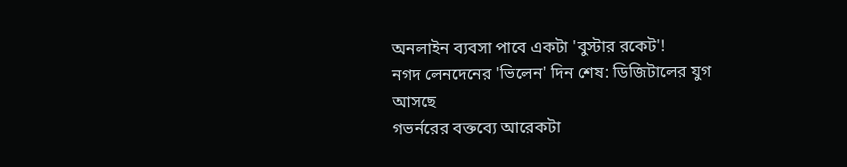অনলাইন ব্যবসা পাবে একটা 'বুস্টার রকেট'!
নগদ লেনদেনের 'ভিলেন' দিন শেষ: ডিজিটালের যুগ আসছে
গভর্নরের বক্তব্যে আরেকটা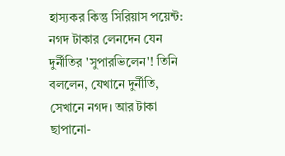হাস্যকর কিন্তু সিরিয়াস পয়েন্ট: নগদ টাকার লেনদেন যেন দুর্নীতির 'সুপারভিলেন'! তিনি বললেন, যেখানে দুর্নীতি, সেখানে নগদ। আর টাকা ছাপানো-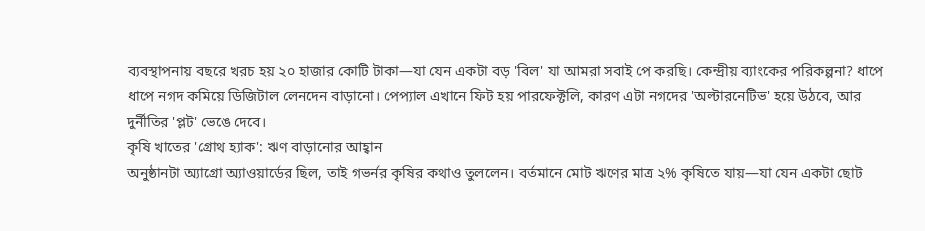ব্যবস্থাপনায় বছরে খরচ হয় ২০ হাজার কোটি টাকা—যা যেন একটা বড় 'বিল' যা আমরা সবাই পে করছি। কেন্দ্রীয় ব্যাংকের পরিকল্পনা? ধাপে ধাপে নগদ কমিয়ে ডিজিটাল লেনদেন বাড়ানো। পেপ্যাল এখানে ফিট হয় পারফেক্টলি, কারণ এটা নগদের 'অল্টারনেটিভ' হয়ে উঠবে, আর দুর্নীতির 'প্লট' ভেঙে দেবে।
কৃষি খাতের 'গ্রোথ হ্যাক': ঋণ বাড়ানোর আহ্বান
অনুষ্ঠানটা অ্যাগ্রো অ্যাওয়ার্ডের ছিল, তাই গভর্নর কৃষির কথাও তুললেন। বর্তমানে মোট ঋণের মাত্র ২% কৃষিতে যায়—যা যেন একটা ছোট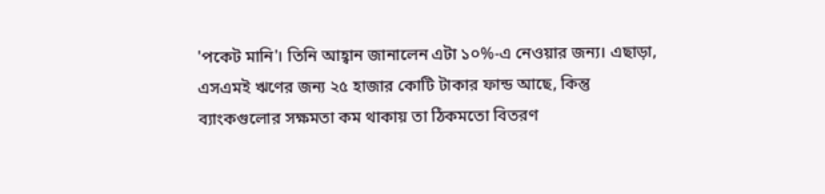'পকেট মানি'। তিনি আহ্বান জানালেন এটা ১০%-এ নেওয়ার জন্য। এছাড়া, এসএমই ঋণের জন্য ২৫ হাজার কোটি টাকার ফান্ড আছে, কিন্তু ব্যাংকগুলোর সক্ষমতা কম থাকায় তা ঠিকমতো বিতরণ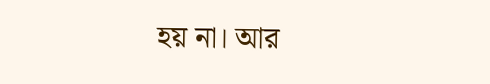হয় না। আর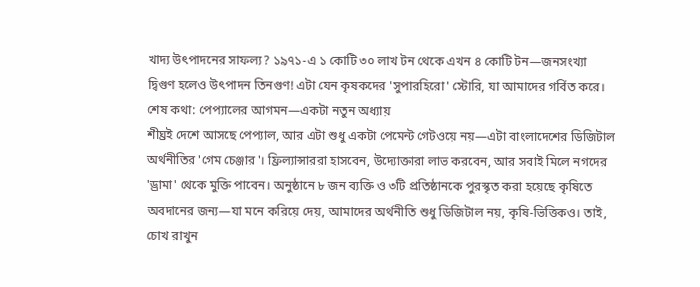খাদ্য উৎপাদনের সাফল্য? ১৯৭১-এ ১ কোটি ৩০ লাখ টন থেকে এখন ৪ কোটি টন—জনসংখ্যা দ্বিগুণ হলেও উৎপাদন তিনগুণ! এটা যেন কৃষকদের 'সুপারহিরো' স্টোরি, যা আমাদের গর্বিত করে।
শেষ কথা: পেপ্যালের আগমন—একটা নতুন অধ্যায়
শীঘ্রই দেশে আসছে পেপ্যাল, আর এটা শুধু একটা পেমেন্ট গেটওয়ে নয়—এটা বাংলাদেশের ডিজিটাল অর্থনীতির 'গেম চেঞ্জার'। ফ্রিল্যান্সাররা হাসবেন, উদ্যোক্তারা লাভ করবেন, আর সবাই মিলে নগদের 'ড্রামা' থেকে মুক্তি পাবেন। অনুষ্ঠানে ৮ জন ব্যক্তি ও ৩টি প্রতিষ্ঠানকে পুরস্কৃত করা হয়েছে কৃষিতে অবদানের জন্য—যা মনে করিয়ে দেয়, আমাদের অর্থনীতি শুধু ডিজিটাল নয়, কৃষি-ভিত্তিকও। তাই, চোখ রাখুন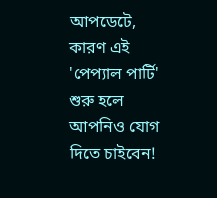আপডেটে, কারণ এই 'পেপ্যাল পার্টি' শুরু হলে আপনিও যোগ দিতে চাইবেন!